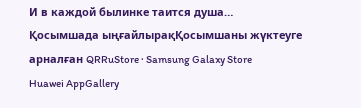И в каждой былинке таится душа…
Қосымшада ыңғайлырақҚосымшаны жүктеуге арналған QRRuStore · Samsung Galaxy Store
Huawei AppGallery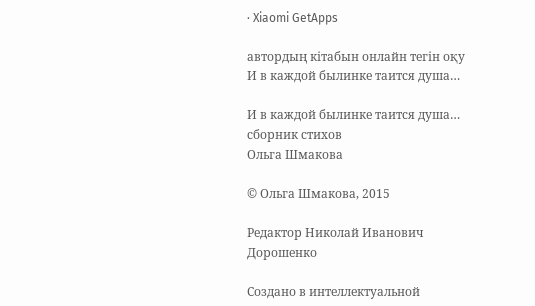· Xiaomi GetApps

автордың кітабын онлайн тегін оқу  И в каждой былинке таится душа…

И в каждой былинке таится душа…
сборник стихов
Ольга Шмакова

© Ольга Шмакова, 2015

Редактор Николай Иванович Дорошенко

Создано в интеллектуальной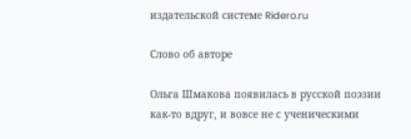издательской системе Ridero.ru

Слово об авторе

Ольга Шмакова появилась в русской поэзии как-то вдруг, и вовсе не с ученическими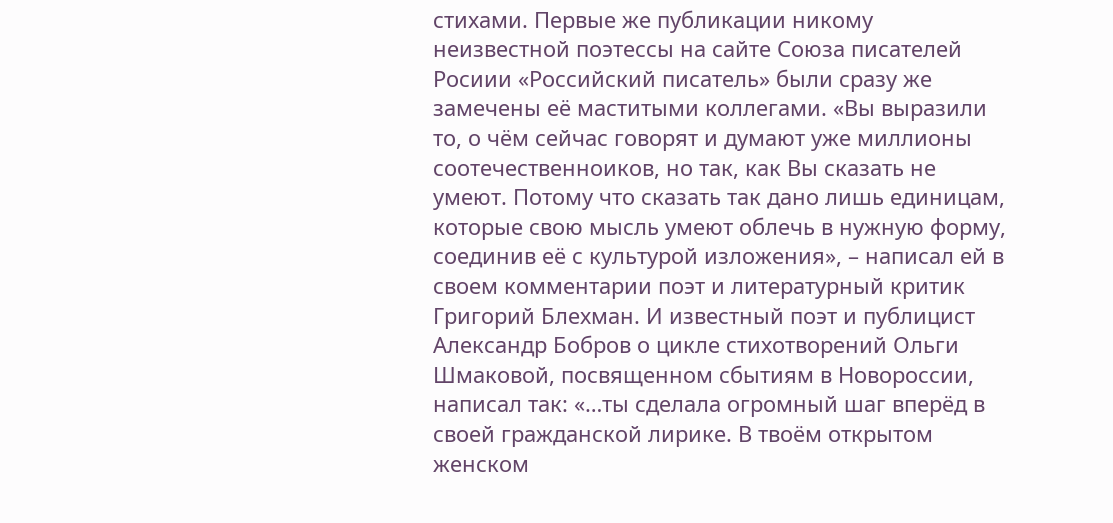стихами. Первые же публикации никому неизвестной поэтессы на сайте Союза писателей Росиии «Российский писатель» были сразу же замечены её маститыми коллегами. «Вы выразили то, о чём сейчас говорят и думают уже миллионы соотечественноиков, но так, как Вы сказать не умеют. Потому что сказать так дано лишь единицам, которые свою мысль умеют облечь в нужную форму, соединив её с культурой изложения», – написал ей в своем комментарии поэт и литературный критик Григорий Блехман. И известный поэт и публицист Александр Бобров о цикле стихотворений Ольги Шмаковой, посвященном сбытиям в Новороссии, написал так: «…ты сделала огромный шаг вперёд в своей гражданской лирике. В твоём открытом женском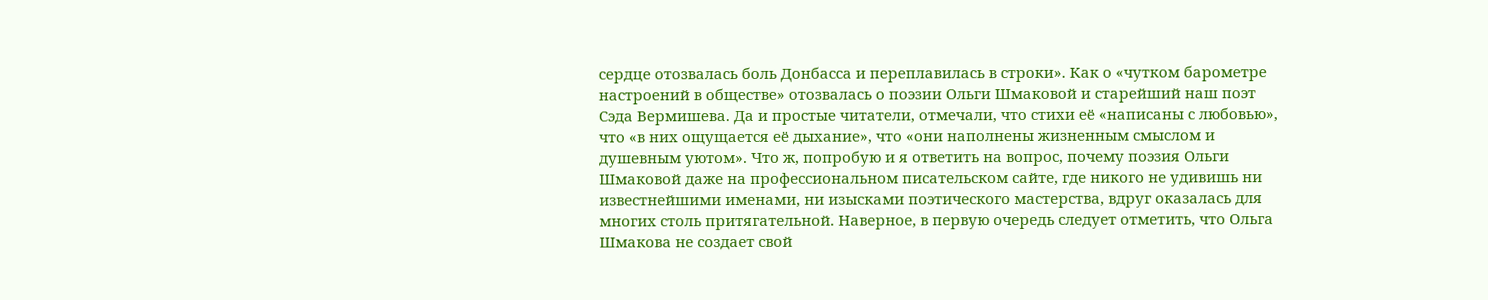сердце отозвалась боль Донбасса и переплавилась в строки». Как о «чутком барометре настроений в обществе» отозвалась о поэзии Ольги Шмаковой и старейший наш поэт Сэда Вермишева. Да и простые читатели, отмечали, что стихи её «написаны с любовью», что «в них ощущается её дыхание», что «они наполнены жизненным смыслом и душевным уютом». Что ж, попробую и я ответить на вопрос, почему поэзия Ольги Шмаковой даже на профессиональном писательском сайте, где никого не удивишь ни известнейшими именами, ни изысками поэтического мастерства, вдруг оказалась для многих столь притягательной. Наверное, в первую очередь следует отметить, что Ольга Шмакова не создает свой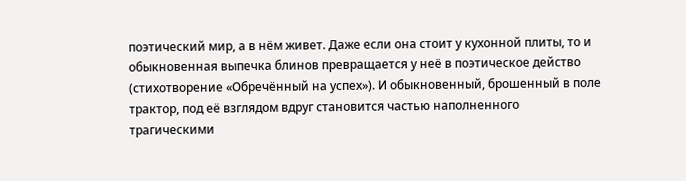поэтический мир, а в нём живет. Даже если она стоит у кухонной плиты, то и обыкновенная выпечка блинов превращается у неё в поэтическое действо (стихотворение «Обречённый на успех»). И обыкновенный, брошенный в поле трактор, под её взглядом вдруг становится частью наполненного трагическими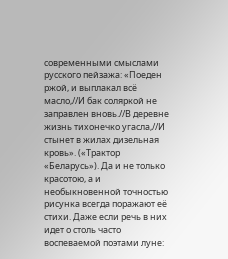современными смыслами русского пейзажа: «Поеден ржой, и выплакал всё масло,//И бак соляркой не заправлен вновь.//В деревне жизнь тихонечко угасла,//И стынет в жилах дизельная кровь». («Трактор «Беларусь»). Да и не только красотою, а и необыкновенной точностью рисунка всегда поражают её стихи. Даже если речь в них идет о столь часто воспеваемой поэтами луне: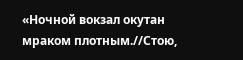«Ночной вокзал окутан мраком плотным.//Стою,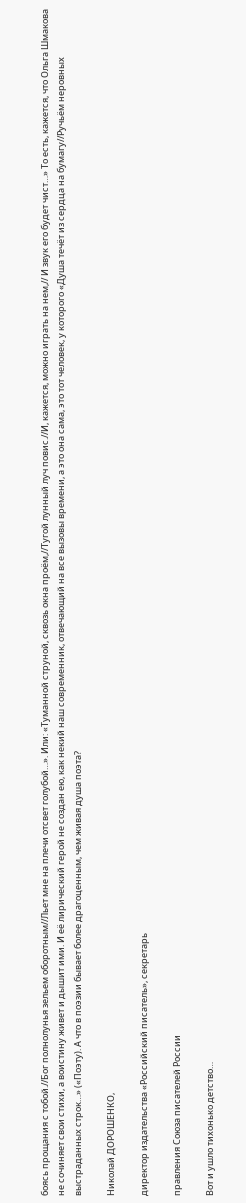боясь прощания с тобой.//Бог полнолунья зельем оборотным//Льет мне на плечи отсвет голубой…». Или: «Туманной струной, сквозь окна проём,//Тугой лунный луч повис.//И, кажется, можно играть на нем,// И звук его будет чист…» То есть, кажется, что Ольга Шмакова не сочиняет свои стихи, а воистину живет и дышит ими. И её лирический герой не создан ею, как некий наш современник, отвечающий на все вызовы времени, а это она сама, это тот человек, у которого «Душа течёт из сердца на бумагу//Ручьём неровных выстраданных строк…» («Поэту). А что в поэзии бывает более драгоценным, чем живая душа поэта?

Николай ДОРОШЕНКО,

директор издательства «Российский писатель», секретарь

правления Союза писателей России

Вот и ушло тихонько детство…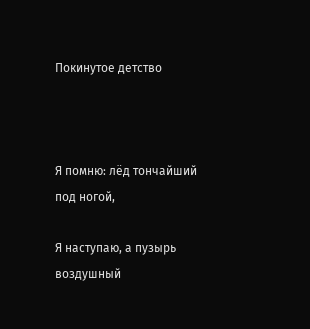Покинутое детство



Я помню: лёд тончайший под ногой,

Я наступаю, а пузырь воздушный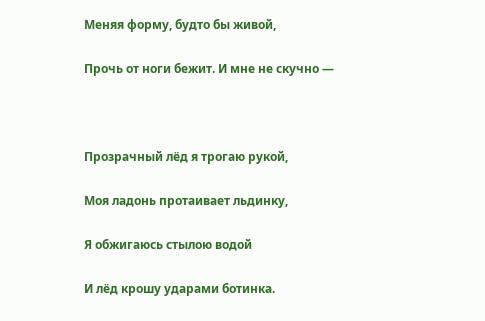Меняя форму, будто бы живой,

Прочь от ноги бежит. И мне не скучно —



Прозрачный лёд я трогаю рукой,

Моя ладонь протаивает льдинку,

Я обжигаюсь стылою водой

И лёд крошу ударами ботинка.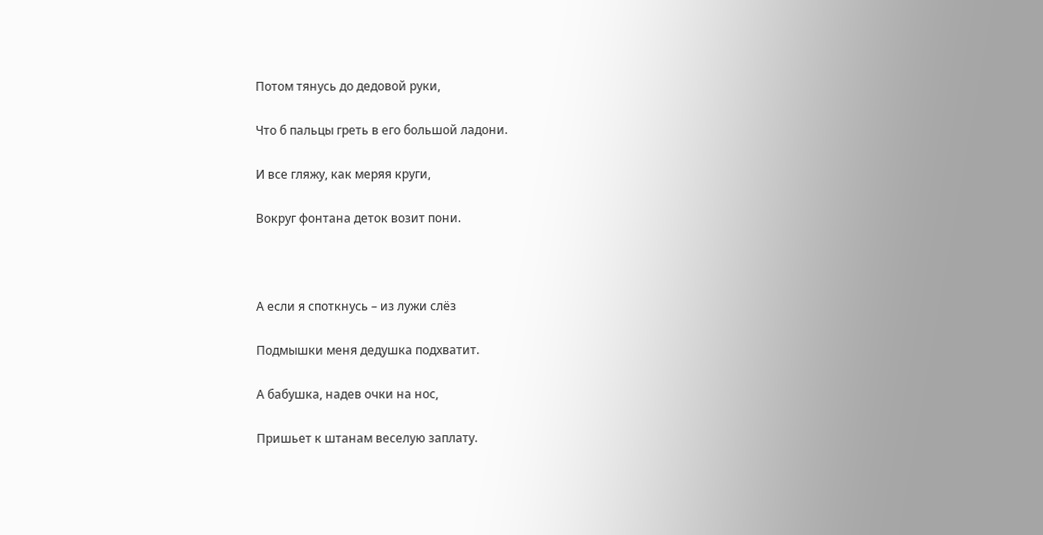Потом тянусь до дедовой руки,

Что б пальцы греть в его большой ладони.

И все гляжу, как меряя круги,

Вокруг фонтана деток возит пони.



А если я споткнусь – из лужи слёз

Подмышки меня дедушка подхватит.

А бабушка, надев очки на нос,

Пришьет к штанам веселую заплату.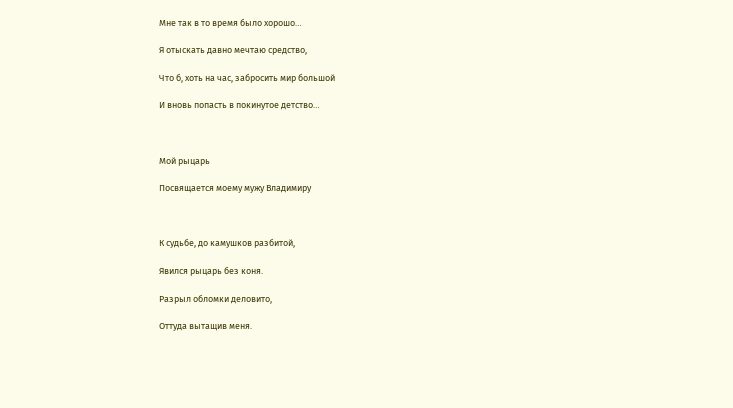Мне так в то время было хорошо…

Я отыскать давно мечтаю средство,

Что б, хоть на час, забросить мир большой

И вновь попасть в покинутое детство…



Мой рыцарь

Посвящается моему мужу Владимиру



К судьбе, до камушков разбитой,

Явился рыцарь без коня.

Разрыл обломки деловито,

Оттуда вытащив меня.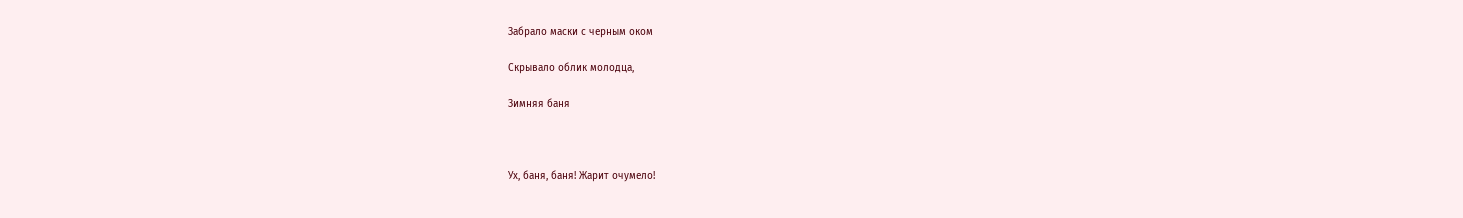Забрало маски с черным оком

Скрывало облик молодца,

Зимняя баня



Ух, баня, баня! Жарит очумело!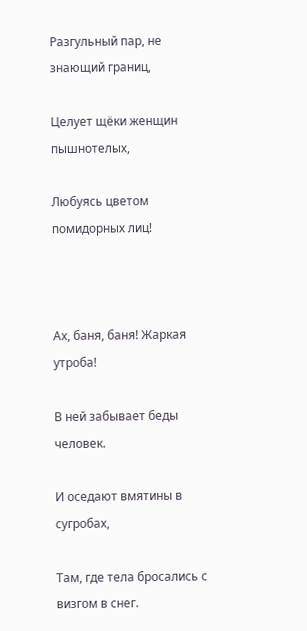Разгульный пар, не знающий границ,

Целует щёки женщин пышнотелых,

Любуясь цветом помидорных лиц!



Ах, баня, баня! Жаркая утроба!

В ней забывает беды человек.

И оседают вмятины в сугробах,

Там, где тела бросались с визгом в снег.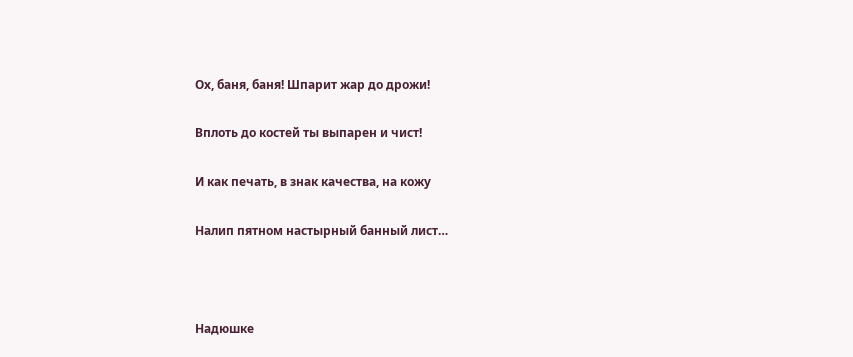Ох, баня, баня! Шпарит жар до дрожи!

Вплоть до костей ты выпарен и чист!

И как печать, в знак качества, на кожу

Налип пятном настырный банный лист…



Надюшке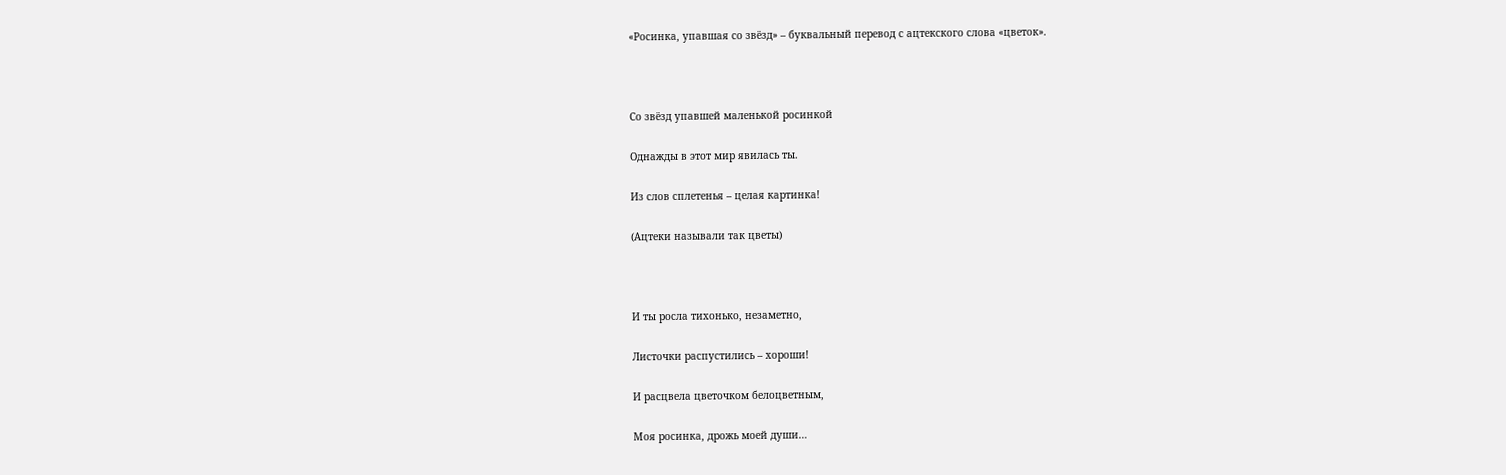«Росинка, упавшая со звёзд» – буквальный перевод с ацтекского слова «цветок».



Со звёзд упавшей маленькой росинкой

Однажды в этот мир явилась ты.

Из слов сплетенья – целая картинка!

(Ацтеки называли так цветы)



И ты росла тихонько, незаметно,

Листочки распустились – хороши!

И расцвела цветочком белоцветным,

Моя росинка, дрожь моей души…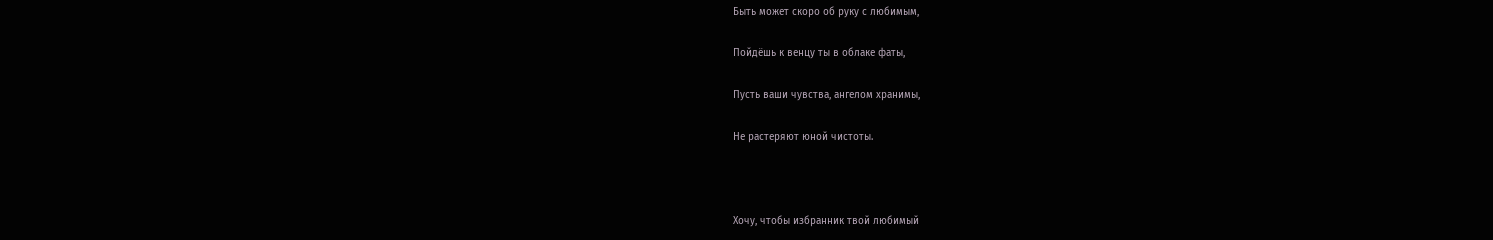Быть может скоро об руку с любимым,

Пойдёшь к венцу ты в облаке фаты,

Пусть ваши чувства, ангелом хранимы,

Не растеряют юной чистоты.



Хочу, чтобы избранник твой любимый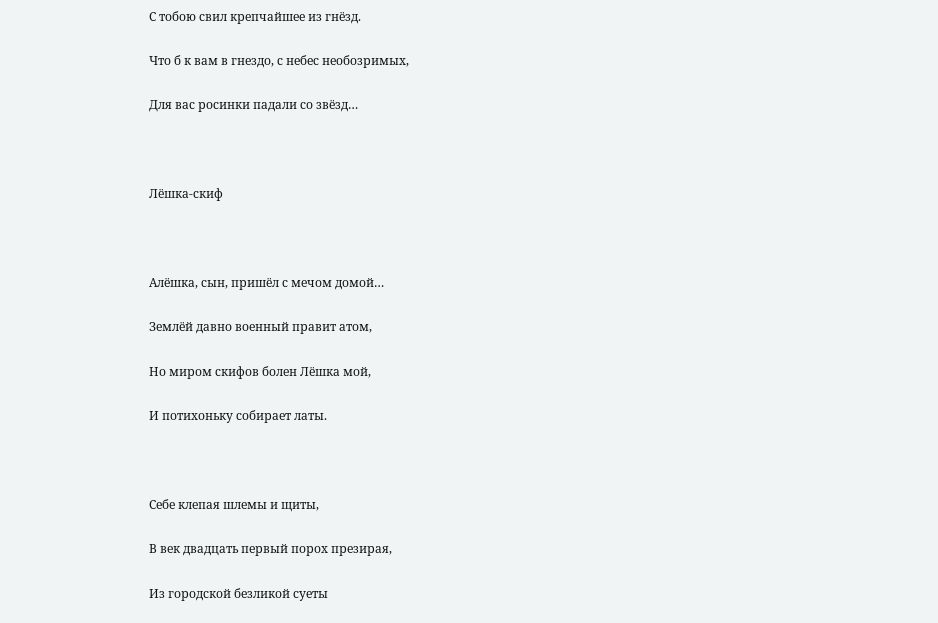С тобою свил крепчайшее из гнёзд.

Что б к вам в гнездо, с небес необозримых,

Для вас росинки падали со звёзд…



Лёшка-скиф



Алёшка, сын, пришёл с мечом домой…

Землёй давно военный правит атом,

Но миром скифов болен Лёшка мой,

И потихоньку собирает латы.



Себе клепая шлемы и щиты,

В век двадцать первый порох презирая,

Из городской безликой суеты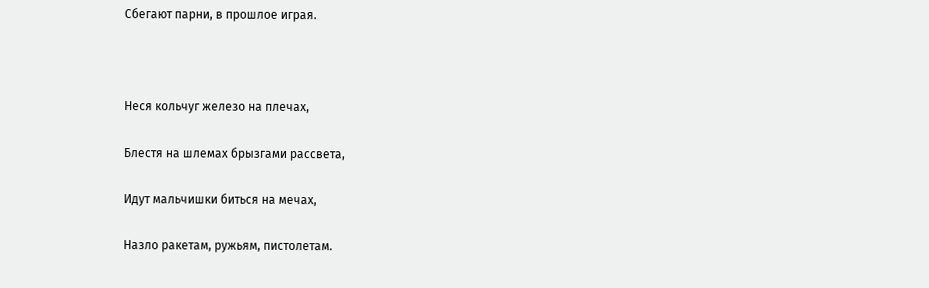Сбегают парни, в прошлое играя.



Неся кольчуг железо на плечах,

Блестя на шлемах брызгами рассвета,

Идут мальчишки биться на мечах,

Назло ракетам, ружьям, пистолетам.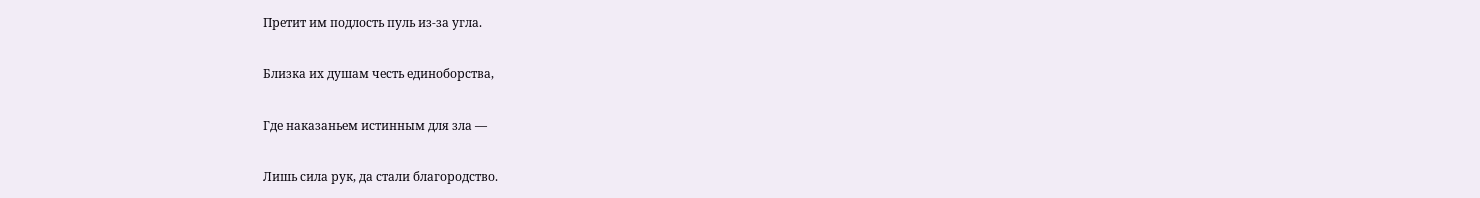Претит им подлость пуль из-за угла.

Близка их душам честь единоборства,

Где наказаньем истинным для зла —

Лишь сила рук, да стали благородство.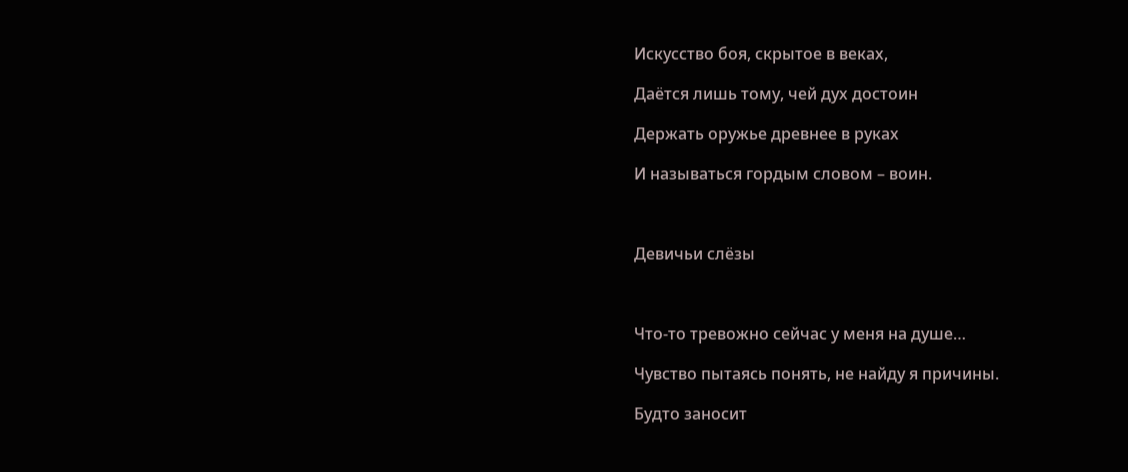Искусство боя, скрытое в веках,

Даётся лишь тому, чей дух достоин

Держать оружье древнее в руках

И называться гордым словом – воин.



Девичьи слёзы



Что-то тревожно сейчас у меня на душе…

Чувство пытаясь понять, не найду я причины.

Будто заносит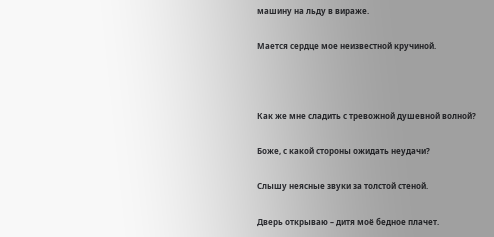машину на льду в вираже.

Мается сердце мое неизвестной кручиной.



Как же мне сладить с тревожной душевной волной?

Боже, с какой стороны ожидать неудачи?

Слышу неясные звуки за толстой стеной.

Дверь открываю – дитя моё бедное плачет.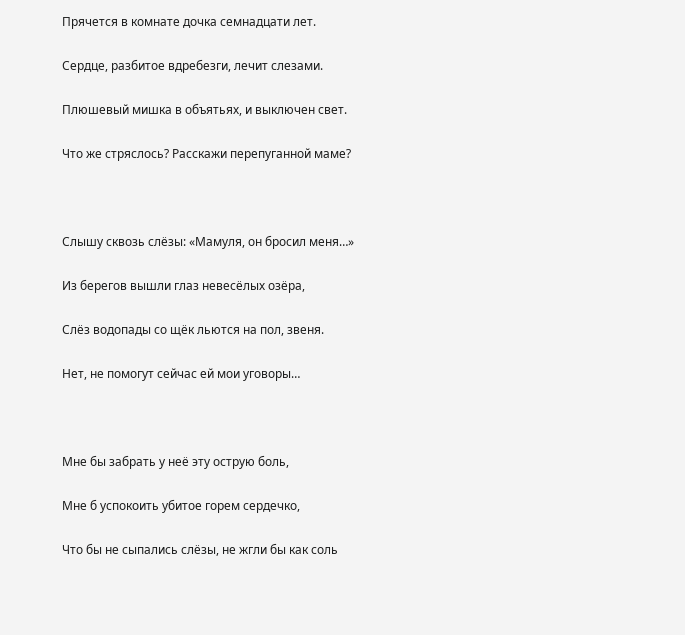Прячется в комнате дочка семнадцати лет.

Сердце, разбитое вдребезги, лечит слезами.

Плюшевый мишка в объятьях, и выключен свет.

Что же стряслось? Расскажи перепуганной маме?



Слышу сквозь слёзы: «Мамуля, он бросил меня…»

Из берегов вышли глаз невесёлых озёра,

Слёз водопады со щёк льются на пол, звеня.

Нет, не помогут сейчас ей мои уговоры…



Мне бы забрать у неё эту острую боль,

Мне б успокоить убитое горем сердечко,

Что бы не сыпались слёзы, не жгли бы как соль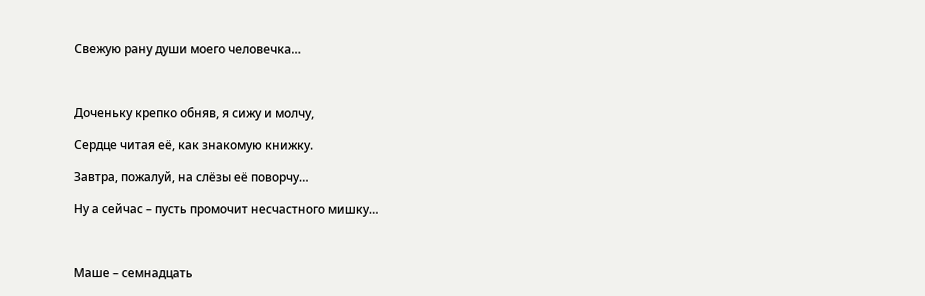Свежую рану души моего человечка…



Доченьку крепко обняв, я сижу и молчу,

Сердце читая её, как знакомую книжку.

Завтра, пожалуй, на слёзы её поворчу…

Ну а сейчас – пусть промочит несчастного мишку…



Маше – семнадцать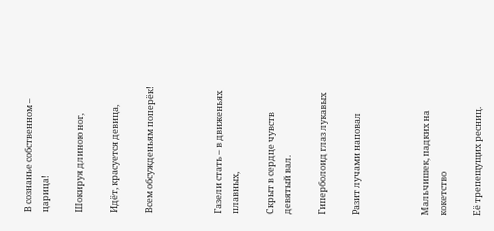В сознанье собственном – царица!

Шокируя длиною ног,

Идёт, красуется девица,

Всем обсужденьям поперёк!



Газели стать – в движеньях плавных,

Скрыт в сердце чувств девятый вал.

Гиперболоид глаз лукавых

Разит лучами наповал



Мальчишек, падких на кокетство

Её трепещущих ресниц.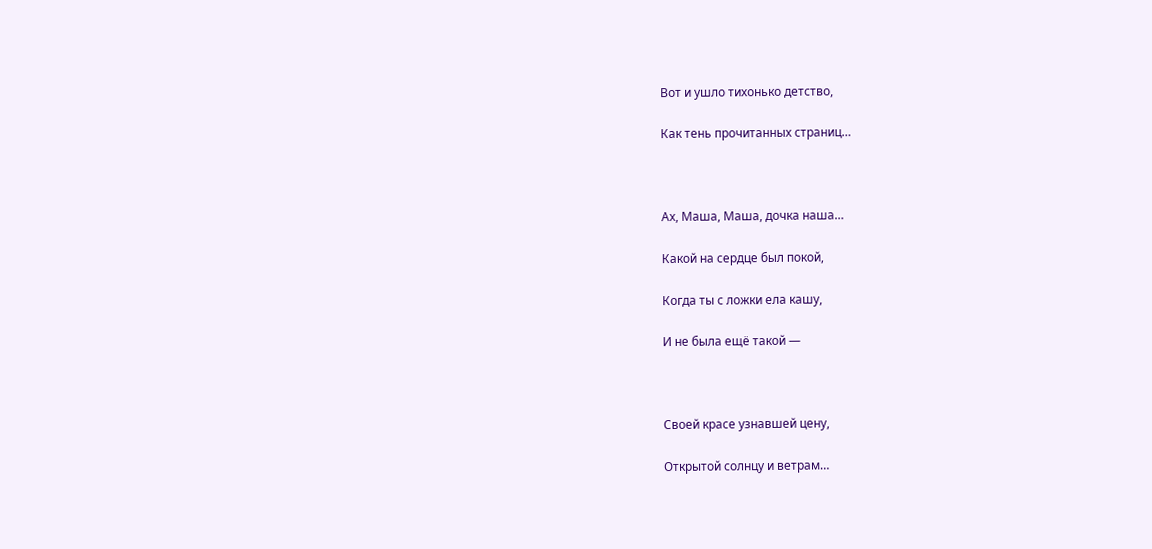Вот и ушло тихонько детство,

Как тень прочитанных страниц…



Ах, Маша, Маша, дочка наша…

Какой на сердце был покой,

Когда ты с ложки ела кашу,

И не была ещё такой —



Своей красе узнавшей цену,

Открытой солнцу и ветрам…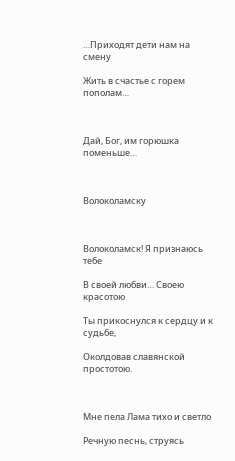…Приходят дети нам на смену

Жить в счастье с горем пополам…



Дай, Бог, им горюшка поменьше…



Волоколамску



Волоколамск! Я признаюсь тебе

В своей любви… Своею красотою

Ты прикоснулся к сердцу и к судьбе,

Околдовав славянской простотою.



Мне пела Лама тихо и светло

Речную песнь, струясь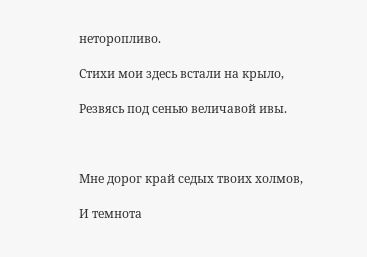неторопливо.

Стихи мои здесь встали на крыло,

Резвясь под сенью величавой ивы.



Мне дорог край седых твоих холмов,

И темнота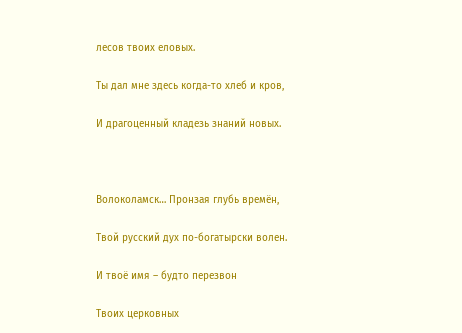лесов твоих еловых.

Ты дал мне здесь когда-то хлеб и кров,

И драгоценный кладезь знаний новых.



Волоколамск… Пронзая глубь времён,

Твой русский дух по-богатырски волен.

И твоё имя – будто перезвон

Твоих церковных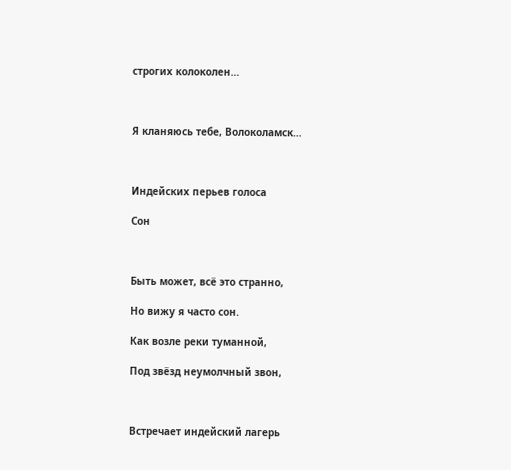строгих колоколен…



Я кланяюсь тебе, Волоколамск…



Индейских перьев голоса

Сон



Быть может, всё это странно,

Но вижу я часто сон.

Как возле реки туманной,

Под звёзд неумолчный звон,



Встречает индейский лагерь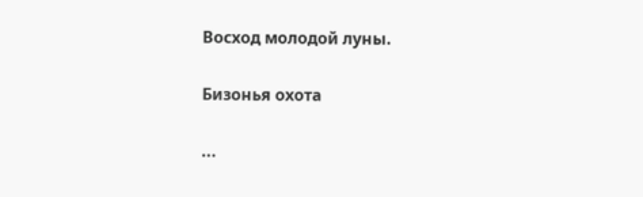Восход молодой луны.

Бизонья охота

...